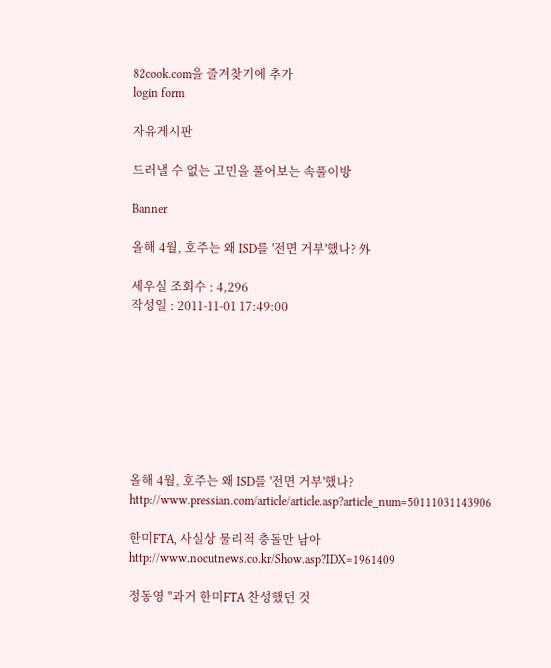82cook.com을 즐겨찾기에 추가
login form

자유게시판

드러낼 수 없는 고민을 풀어보는 속풀이방

Banner

올해 4월, 호주는 왜 ISD를 '전면 거부'했나? 外

세우실 조회수 : 4,296
작성일 : 2011-11-01 17:49:00








올해 4월, 호주는 왜 ISD를 '전면 거부'했나?
http://www.pressian.com/article/article.asp?article_num=50111031143906

한미FTA, 사실상 물리적 충돌만 남아
http://www.nocutnews.co.kr/Show.asp?IDX=1961409

정동영 "과거 한미FTA 찬성했던 것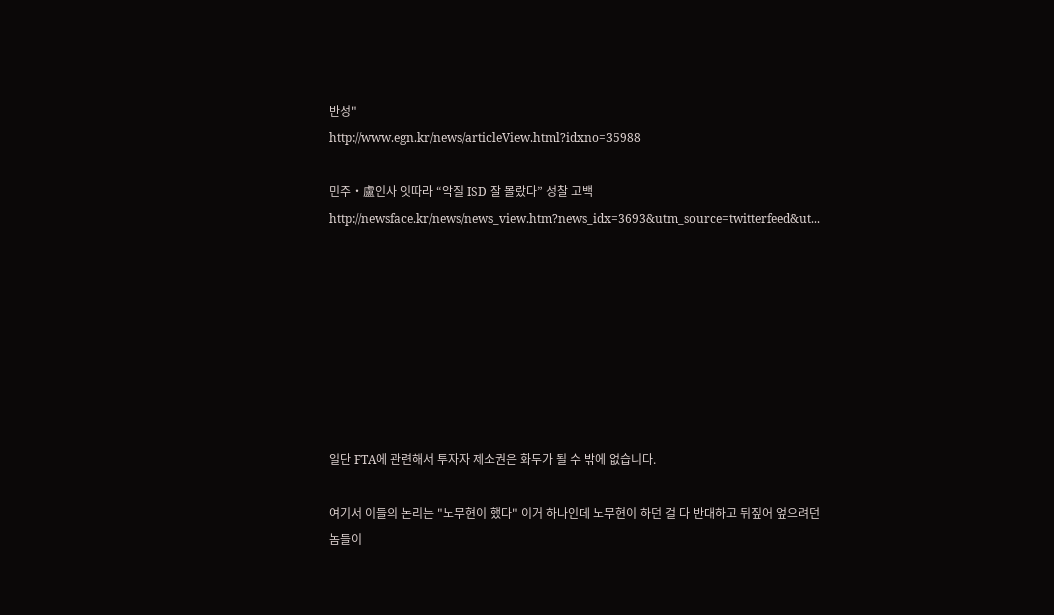반성"
http://www.egn.kr/news/articleView.html?idxno=35988

민주‧盧인사 잇따라 “악질 ISD 잘 몰랐다” 성찰 고백
http://newsface.kr/news/news_view.htm?news_idx=3693&utm_source=twitterfeed&ut...








일단 FTA에 관련해서 투자자 제소권은 화두가 될 수 밖에 없습니다.

여기서 이들의 논리는 "노무현이 했다" 이거 하나인데 노무현이 하던 걸 다 반대하고 뒤짚어 엎으려던 놈들이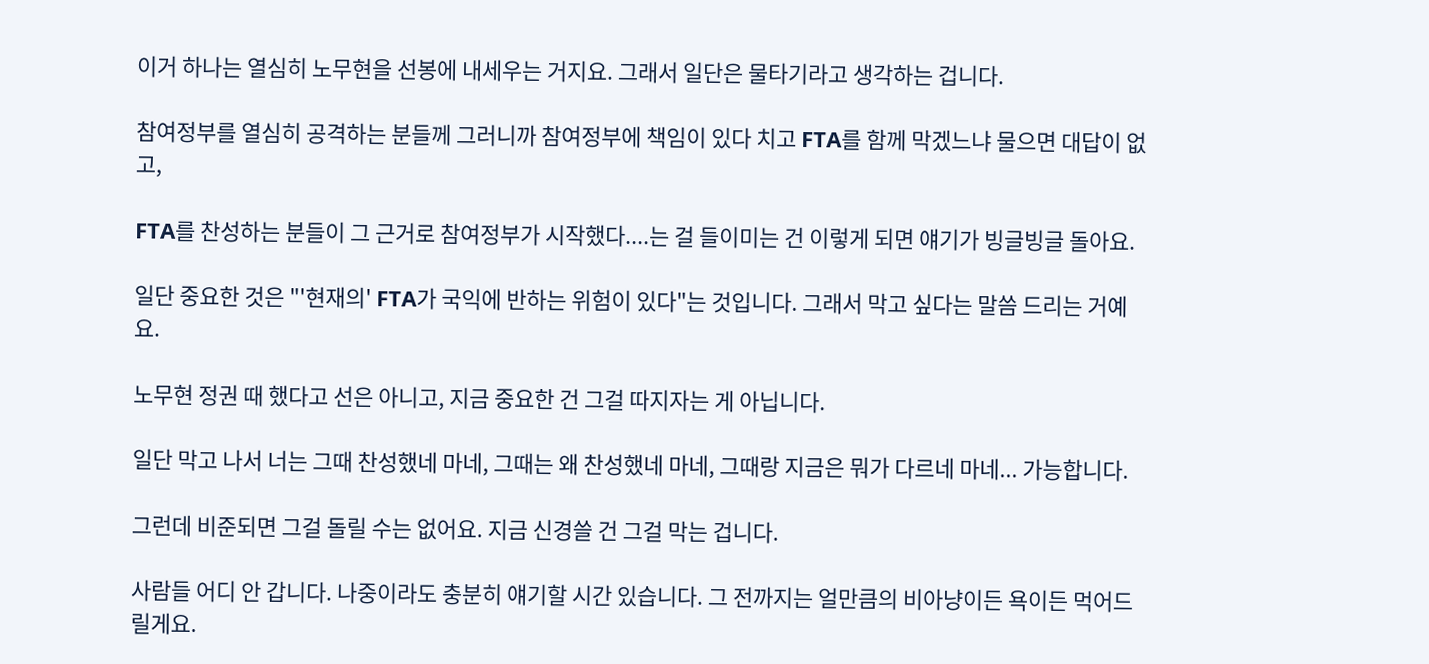이거 하나는 열심히 노무현을 선봉에 내세우는 거지요. 그래서 일단은 물타기라고 생각하는 겁니다.

참여정부를 열심히 공격하는 분들께 그러니까 참여정부에 책임이 있다 치고 FTA를 함께 막겠느냐 물으면 대답이 없고,

FTA를 찬성하는 분들이 그 근거로 참여정부가 시작했다....는 걸 들이미는 건 이렇게 되면 얘기가 빙글빙글 돌아요.

일단 중요한 것은 "'현재의' FTA가 국익에 반하는 위험이 있다"는 것입니다. 그래서 막고 싶다는 말씀 드리는 거예요.

노무현 정권 때 했다고 선은 아니고, 지금 중요한 건 그걸 따지자는 게 아닙니다.

일단 막고 나서 너는 그때 찬성했네 마네, 그때는 왜 찬성했네 마네, 그때랑 지금은 뭐가 다르네 마네... 가능합니다.

그런데 비준되면 그걸 돌릴 수는 없어요. 지금 신경쓸 건 그걸 막는 겁니다.

사람들 어디 안 갑니다. 나중이라도 충분히 얘기할 시간 있습니다. 그 전까지는 얼만큼의 비아냥이든 욕이든 먹어드릴게요.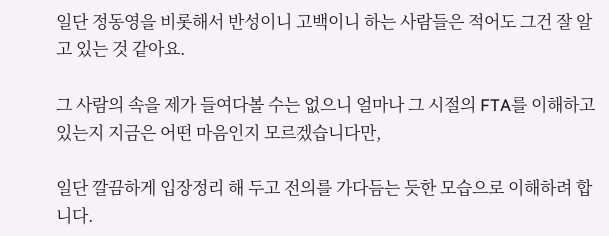일단 정동영을 비롯해서 반성이니 고백이니 하는 사람들은 적어도 그건 잘 알고 있는 것 같아요.

그 사람의 속을 제가 들여다볼 수는 없으니 얼마나 그 시절의 FTA를 이해하고 있는지 지금은 어떤 마음인지 모르겠습니다만,

일단 깔끔하게 입장정리 해 두고 전의를 가다듬는 듯한 모습으로 이해하려 합니다.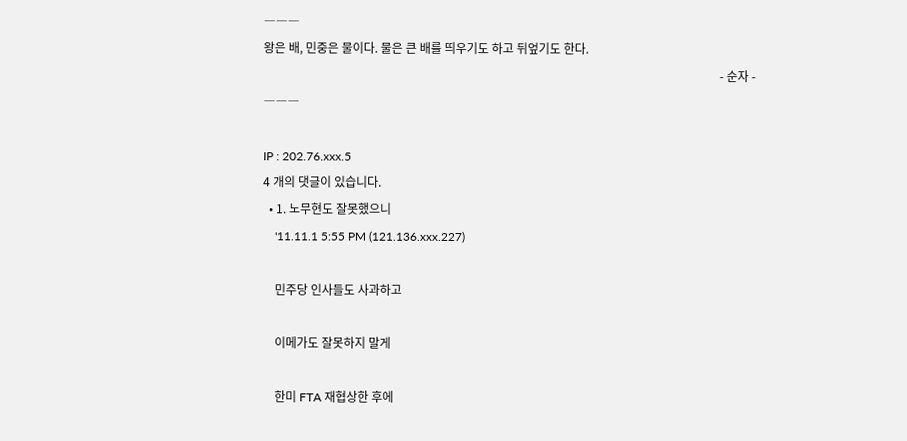―――
왕은 배, 민중은 물이다. 물은 큰 배를 띄우기도 하고 뒤엎기도 한다.
                                                                                                                                                        - 순자 -
―――

IP : 202.76.xxx.5
4 개의 댓글이 있습니다.
  • 1. 노무현도 잘못했으니
    '11.11.1 5:55 PM (121.136.xxx.227)

    민주당 인사들도 사과하고

    이메가도 잘못하지 말게

    한미 FTA 재협상한 후에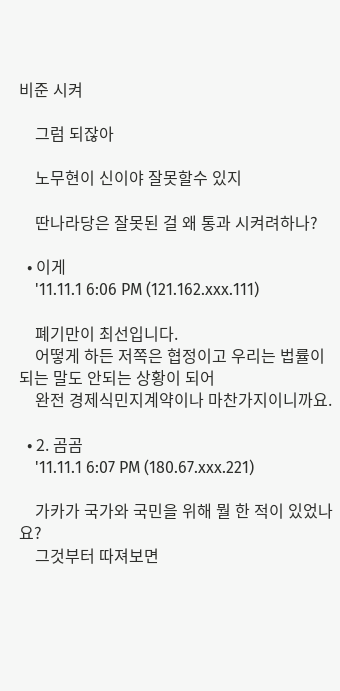비준 시켜

    그럼 되잖아

    노무현이 신이야 잘못할수 있지

    딴나라당은 잘못된 걸 왜 통과 시켜려하나?

  • 이게
    '11.11.1 6:06 PM (121.162.xxx.111)

    폐기만이 최선입니다.
    어떻게 하든 저쪽은 협정이고 우리는 법률이 되는 말도 안되는 상황이 되어
    완전 경제식민지계약이나 마찬가지이니까요.

  • 2. 곰곰
    '11.11.1 6:07 PM (180.67.xxx.221)

    가카가 국가와 국민을 위해 뭘 한 적이 있었나요?
    그것부터 따져보면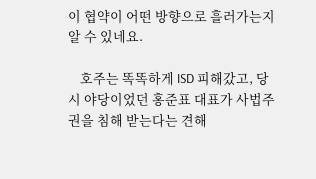이 협약이 어떤 방향으로 흘러가는지 알 수 있네요.

    호주는 똑똑하게 ISD 피해갔고, 당시 야당이었던 홍준표 대표가 사법주권을 침해 받는다는 견해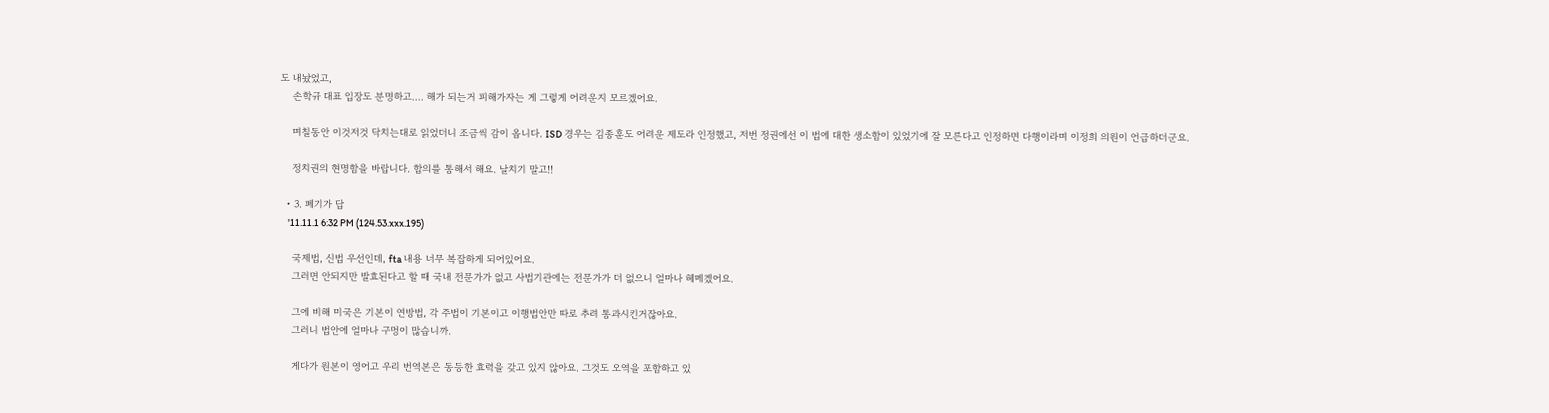도 내놨었고,
    손학규 대표 입장도 분명하고.... 해가 되는거 피해가자는 게 그렇게 어려운지 모르겠어요.

    며칠동안 이것저것 닥치는대로 읽었더니 조금씩 감이 옵니다. ISD 경우는 김종훈도 어려운 제도라 인정했고, 저번 정권에선 이 법에 대한 생소함이 있었기에 잘 모른다고 인정하면 다행이라며 이정희 의원이 언급하더군요.

    정치권의 현명함을 바랍니다. 합의를 통해서 해요. 날치기 말고!!

  • 3. 폐기가 답
    '11.11.1 6:32 PM (124.53.xxx.195)

    국제법, 신법 우선인데, fta 내용 너무 복잡하게 되어있어요.
    그러면 안되지만 발효된다고 할 때 국내 전문가가 없고 사법기관에는 전문가가 더 없으니 얼마나 헤메겠어요.

    그에 비해 미국은 기본이 연방법, 각 주법이 기본이고 이행법안만 따로 추려 통과시킨거잖아요.
    그러니 법안에 얼마나 구멍이 많습니까.

    게다가 원본이 영어고 우리 번역본은 동등한 효력을 갖고 있지 않아요. 그것도 오역을 포함하고 있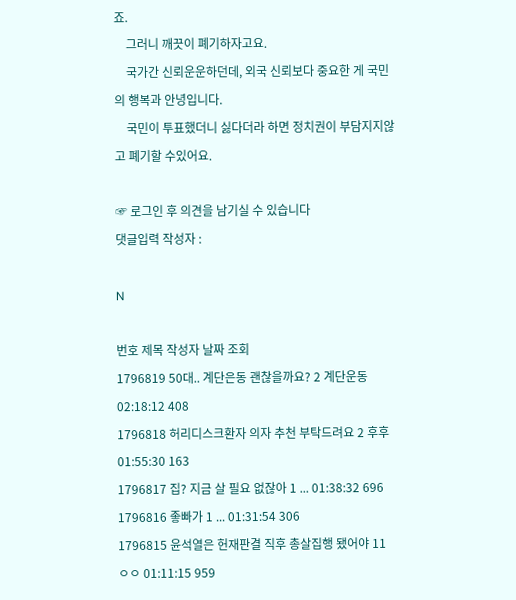죠.
    그러니 깨끗이 폐기하자고요.
    국가간 신뢰운운하던데, 외국 신뢰보다 중요한 게 국민의 행복과 안녕입니다.
    국민이 투표했더니 싫다더라 하면 정치권이 부담지지않고 폐기할 수있어요.

☞ 로그인 후 의견을 남기실 수 있습니다
댓글입력 작성자 :

N

번호 제목 작성자 날짜 조회
1796819 50대.. 계단은동 괜찮을까요? 2 계단운동 02:18:12 408
1796818 허리디스크환자 의자 추천 부탁드려요 2 후후 01:55:30 163
1796817 집? 지금 살 필요 없잖아 1 ... 01:38:32 696
1796816 좋빠가 1 ... 01:31:54 306
1796815 윤석열은 헌재판결 직후 총살집행 됐어야 11 ㅇㅇ 01:11:15 959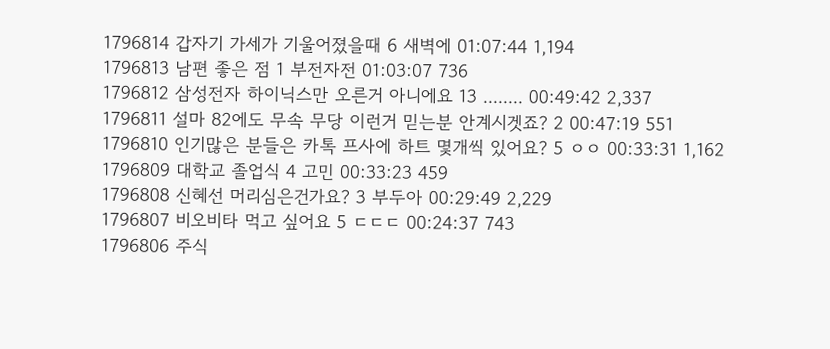1796814 갑자기 가세가 기울어졌을때 6 새벽에 01:07:44 1,194
1796813 남편 좋은 점 1 부전자전 01:03:07 736
1796812 삼성전자 하이닉스만 오른거 아니에요 13 ........ 00:49:42 2,337
1796811 설마 82에도 무속 무당 이런거 믿는분 안계시겟죠? 2 00:47:19 551
1796810 인기많은 분들은 카톡 프사에 하트 몇개씩 있어요? 5 ㅇㅇ 00:33:31 1,162
1796809 대학교 졸업식 4 고민 00:33:23 459
1796808 신혜선 머리심은건가요? 3 부두아 00:29:49 2,229
1796807 비오비타 먹고 싶어요 5 ㄷㄷㄷ 00:24:37 743
1796806 주식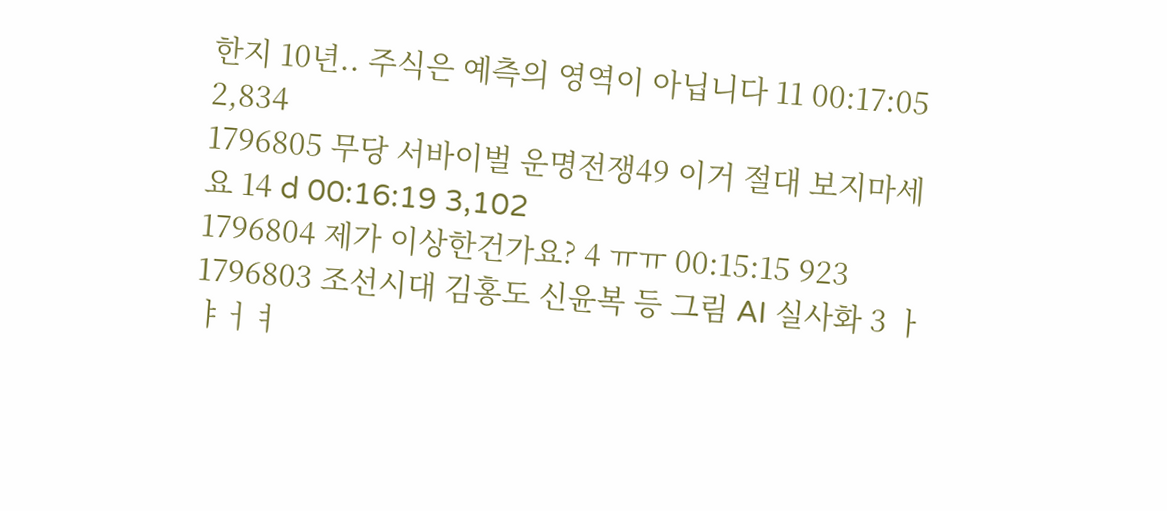한지 10년.. 주식은 예측의 영역이 아닙니다 11 00:17:05 2,834
1796805 무당 서바이벌 운명전쟁49 이거 절대 보지마세요 14 d 00:16:19 3,102
1796804 제가 이상한건가요? 4 ㅠㅠ 00:15:15 923
1796803 조선시대 김홍도 신윤복 등 그림 AI 실사화 3 ㅏㅑㅓㅕ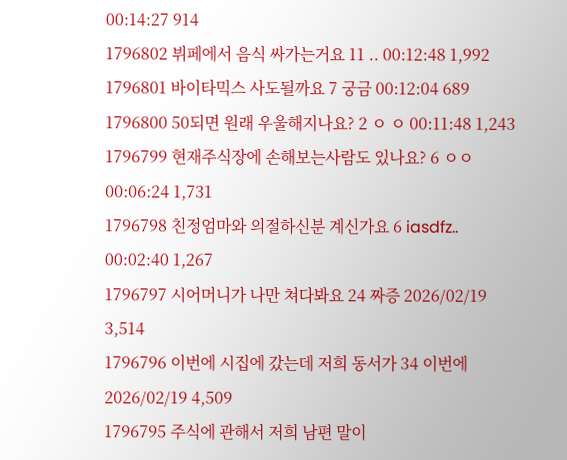00:14:27 914
1796802 뷔페에서 음식 싸가는거요 11 .. 00:12:48 1,992
1796801 바이타믹스 사도될까요 7 궁금 00:12:04 689
1796800 50되면 원래 우울해지나요? 2 ㅇ ㅇ 00:11:48 1,243
1796799 현재주식장에 손해보는사람도 있나요? 6 ㅇㅇ 00:06:24 1,731
1796798 친정엄마와 의절하신분 계신가요 6 iasdfz.. 00:02:40 1,267
1796797 시어머니가 나만 쳐다봐요 24 짜증 2026/02/19 3,514
1796796 이번에 시집에 갔는데 저희 동서가 34 이번에 2026/02/19 4,509
1796795 주식에 관해서 저희 남편 말이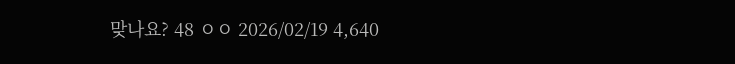맞나요? 48 ㅇㅇ 2026/02/19 4,640